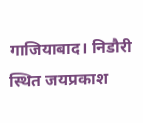गाजियाबाद। निडौरी स्थित जयप्रकाश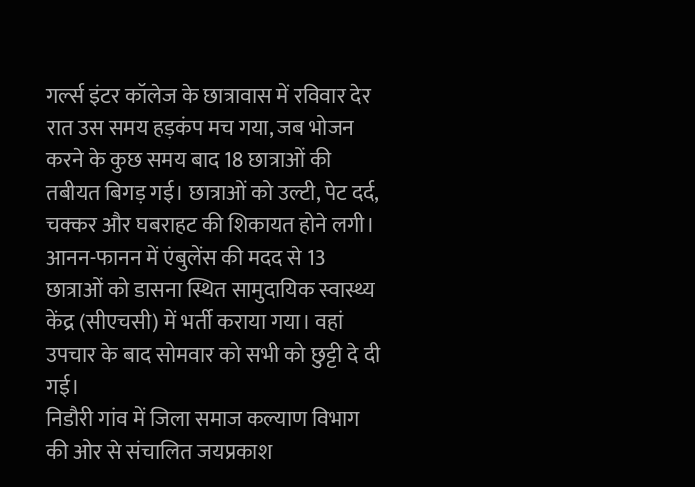गर्ल्स इंटर कॉलेज के छात्रावास में रविवार देर रात उस समय हड़कंप मच गया, जब भोजन करने के कुछ समय बाद 18 छात्राओं की तबीयत बिगड़ गई। छात्राओं को उल्टी, पेट दर्द, चक्कर और घबराहट की शिकायत होने लगी। आनन-फानन में एंबुलेंस की मदद से 13 छात्राओं को डासना स्थित सामुदायिक स्वास्थ्य केंद्र (सीएचसी) में भर्ती कराया गया। वहां उपचार के बाद सोमवार को सभी को छुट्टी दे दी गई।
निडौरी गांव में जिला समाज कल्याण विभाग की ओर से संचालित जयप्रकाश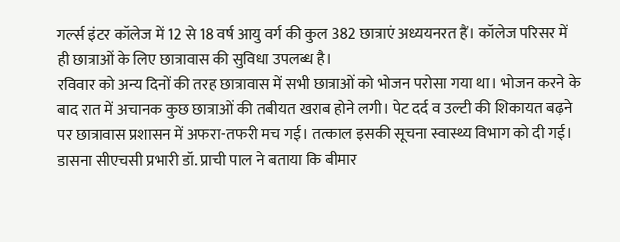गर्ल्स इंटर कॉलेज में 12 से 18 वर्ष आयु वर्ग की कुल 382 छात्राएं अध्ययनरत हैं। कॉलेज परिसर में ही छात्राओं के लिए छात्रावास की सुविधा उपलब्ध है।
रविवार को अन्य दिनों की तरह छात्रावास में सभी छात्राओं को भोजन परोसा गया था। भोजन करने के बाद रात में अचानक कुछ छात्राओं की तबीयत खराब होने लगी। पेट दर्द व उल्टी की शिकायत बढ़ने पर छात्रावास प्रशासन में अफरा-तफरी मच गई। तत्काल इसकी सूचना स्वास्थ्य विभाग को दी गई।
डासना सीएचसी प्रभारी डॉ. प्राची पाल ने बताया कि बीमार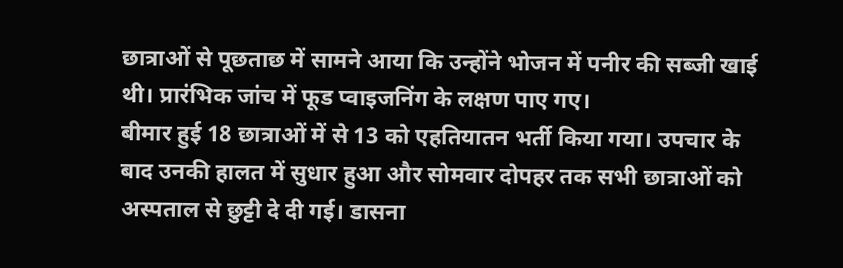छात्राओं से पूछताछ में सामने आया कि उन्होंने भोजन में पनीर की सब्जी खाई थी। प्रारंभिक जांच में फूड प्वाइजनिंग के लक्षण पाए गए।
बीमार हुई 18 छात्राओं में से 13 को एहतियातन भर्ती किया गया। उपचार के बाद उनकी हालत में सुधार हुआ और सोमवार दोपहर तक सभी छात्राओं को अस्पताल से छुट्टी दे दी गई। डासना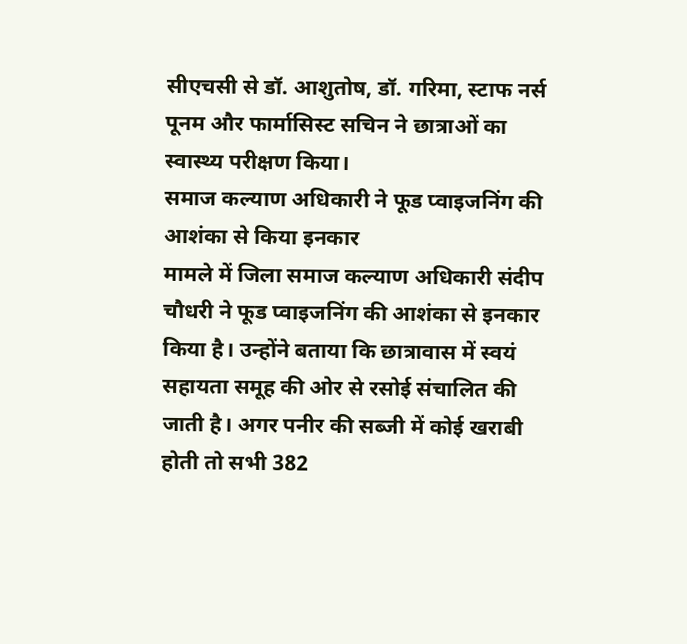सीएचसी से डॉ. आशुतोष, डॉ. गरिमा, स्टाफ नर्स पूनम और फार्मासिस्ट सचिन ने छात्राओं का स्वास्थ्य परीक्षण किया।
समाज कल्याण अधिकारी ने फूड प्वाइजनिंग की आशंका से किया इनकार
मामले में जिला समाज कल्याण अधिकारी संदीप चौधरी ने फूड प्वाइजनिंग की आशंका से इनकार किया है। उन्होंने बताया कि छात्रावास में स्वयं सहायता समूह की ओर से रसोई संचालित की जाती है। अगर पनीर की सब्जी में कोई खराबी होती तो सभी 382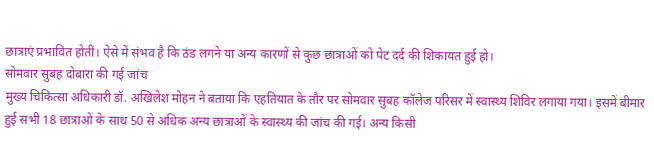छात्राएं प्रभावित होतीं। ऐसे में संभव है कि ठंड लगने या अन्य कारणों से कुछ छात्राओं को पेट दर्द की शिकायत हुई हो।
सोमवार सुबह दोबारा की गई जांच
मुख्य चिकित्सा अधिकारी डॉ. अखिलेश मोहन ने बताया कि एहतियात के तौर पर सोमवार सुबह कॉलेज परिसर में स्वास्थ्य शिविर लगाया गया। इसमें बीमार हुई सभी 18 छात्राओं के साथ 50 से अधिक अन्य छात्राओं के स्वास्थ्य की जांच की गई। अन्य किसी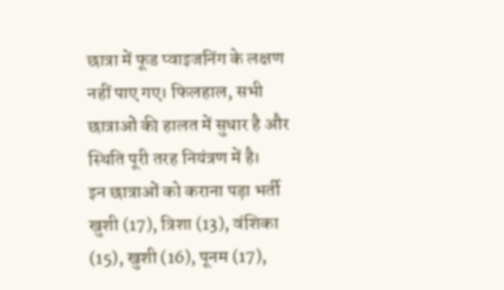छात्रा में फूड प्वाइजनिंग के लक्षण नहीं पाए गए। फिलहाल, सभी छात्राओं की हालत में सुधार है और स्थिति पूरी तरह नियंत्रण में है।
इन छात्राओं को कराना पड़ा भर्ती
खुशी (17), त्रिशा (13), वंशिका (15), खुशी (16), पूनम (17),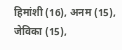हिमांशी (16), अनम (15), जेविका (15),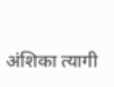अंशिका त्यागी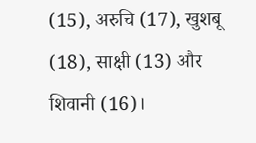(15), अरुचि (17), खुशबू (18), साक्षी (13) और शिवानी (16)।